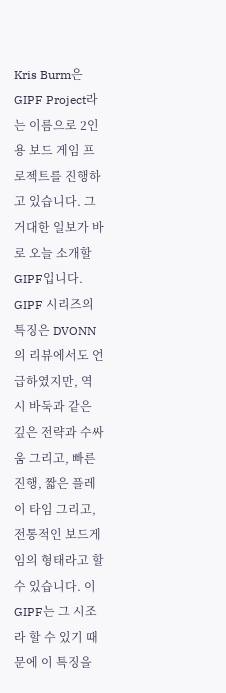Kris Burm은 GIPF Project라는 이름으로 2인용 보드 게임 프로젝트를 진행하고 있습니다. 그 거대한 일보가 바로 오늘 소개할 GIPF입니다.
GIPF 시리즈의 특징은 DVONN의 리뷰에서도 언급하였지만, 역시 바둑과 같은 깊은 전략과 수싸움 그리고, 빠른 진행, 짧은 플레이 타임 그리고, 전통적인 보드게임의 형태라고 할 수 있습니다. 이 GIPF는 그 시조라 할 수 있기 때문에 이 특징을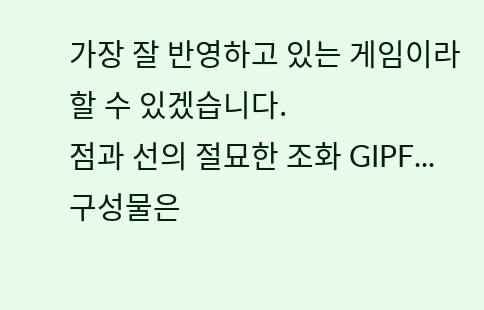가장 잘 반영하고 있는 게임이라 할 수 있겠습니다.
점과 선의 절묘한 조화 GIPF...
구성물은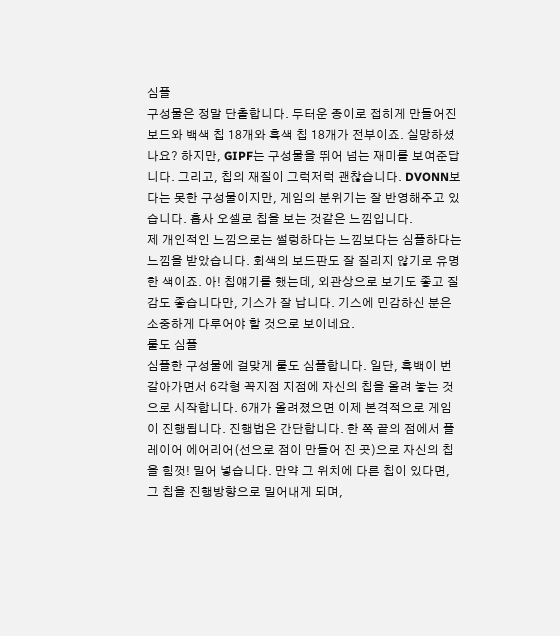심플
구성물은 정말 단촐합니다. 두터운 종이로 접히게 만들어진 보드와 백색 칩 18개와 흑색 칩 18개가 전부이죠. 실망하셨나요? 하지만, GIPF는 구성물을 뛰어 넘는 재미를 보여준답니다. 그리고, 칩의 재질이 그럭저럭 괜찮습니다. DVONN보다는 못한 구성물이지만, 게임의 분위기는 잘 반영해주고 있습니다. 흡사 오셀로 칩을 보는 것같은 느낌입니다.
제 개인적인 느낌으로는 썰렁하다는 느낌보다는 심플하다는 느낌을 받았습니다. 회색의 보드판도 잘 질리지 않기로 유명한 색이죠. 아! 칩얘기를 했는데, 외관상으로 보기도 좋고 질감도 좋습니다만, 기스가 잘 납니다. 기스에 민감하신 분은 소중하게 다루어야 할 것으로 보이네요.
룰도 심플
심플한 구성물에 걸맞게 룰도 심플합니다. 일단, 흑백이 번갈아가면서 6각형 꼭지점 지점에 자신의 칩을 올려 놓는 것으로 시작합니다. 6개가 올려졌으면 이제 본격적으로 게임이 진행됩니다. 진행법은 간단합니다. 한 쪽 끝의 점에서 플레이어 에어리어(선으로 점이 만들어 진 곳)으로 자신의 칩을 힘껏! 밀어 넣습니다. 만약 그 위치에 다른 칩이 있다면, 그 칩을 진행방향으로 밀어내게 되며,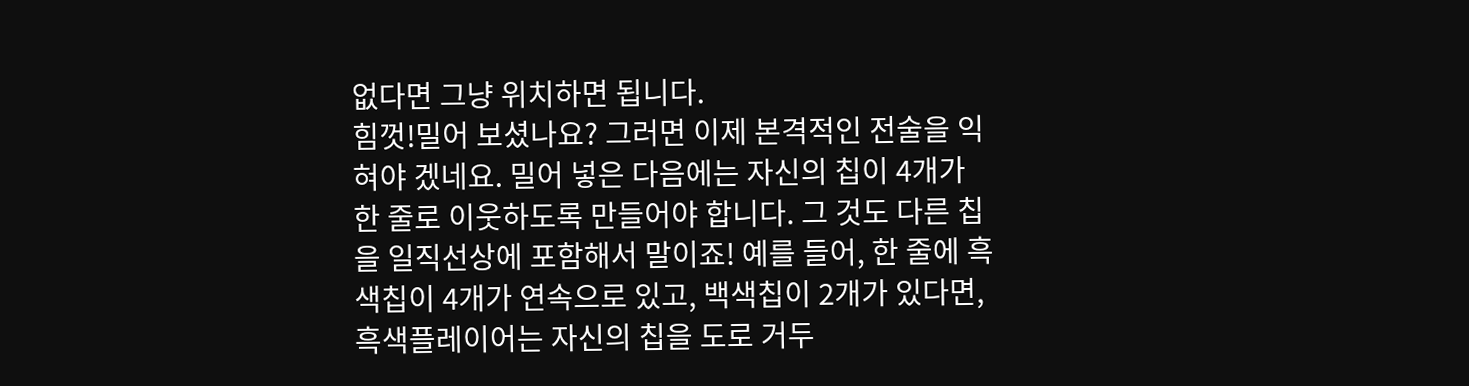없다면 그냥 위치하면 됩니다.
힘껏!밀어 보셨나요? 그러면 이제 본격적인 전술을 익혀야 겠네요. 밀어 넣은 다음에는 자신의 칩이 4개가 한 줄로 이웃하도록 만들어야 합니다. 그 것도 다른 칩을 일직선상에 포함해서 말이죠! 예를 들어, 한 줄에 흑색칩이 4개가 연속으로 있고, 백색칩이 2개가 있다면, 흑색플레이어는 자신의 칩을 도로 거두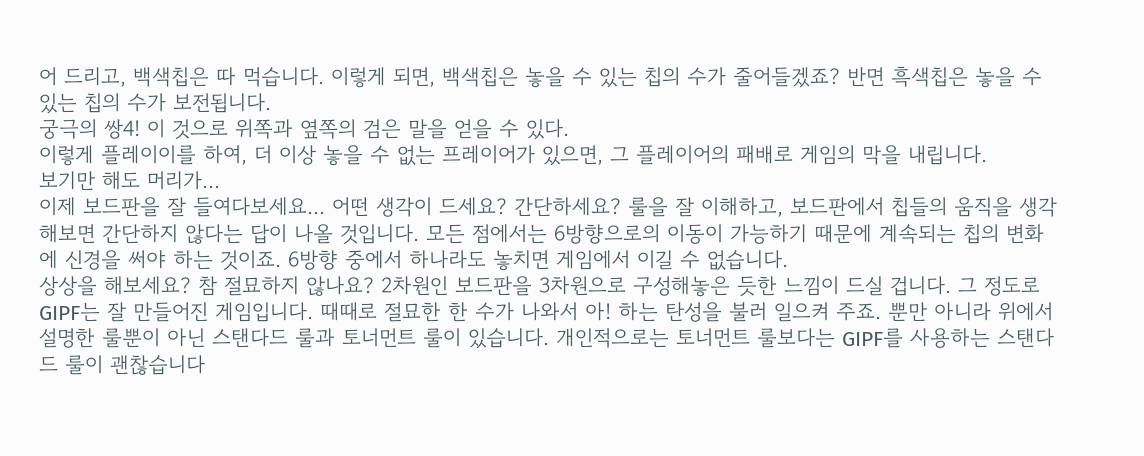어 드리고, 백색칩은 따 먹습니다. 이렇게 되면, 백색칩은 놓을 수 있는 칩의 수가 줄어들겠죠? 반면 흑색칩은 놓을 수 있는 칩의 수가 보전됩니다.
궁극의 쌍4! 이 것으로 위쪽과 옆쪽의 검은 말을 얻을 수 있다.
이렇게 플레이이를 하여, 더 이상 놓을 수 없는 프레이어가 있으면, 그 플레이어의 패배로 게임의 막을 내립니다.
보기만 해도 머리가...
이제 보드판을 잘 들여다보세요... 어떤 생각이 드세요? 간단하세요? 룰을 잘 이해하고, 보드판에서 칩들의 움직을 생각해보면 간단하지 않다는 답이 나올 것입니다. 모든 점에서는 6방향으로의 이동이 가능하기 때문에 계속되는 칩의 변화에 신경을 써야 하는 것이죠. 6방향 중에서 하나라도 놓치면 게임에서 이길 수 없습니다.
상상을 해보세요? 참 절묘하지 않나요? 2차원인 보드판을 3차원으로 구성해놓은 듯한 느낌이 드실 겁니다. 그 정도로 GIPF는 잘 만들어진 게임입니다. 때때로 절묘한 한 수가 나와서 아! 하는 탄성을 불러 일으켜 주죠. 뿐만 아니라 위에서 설명한 룰뿐이 아닌 스탠다드 룰과 토너먼트 룰이 있습니다. 개인적으로는 토너먼트 룰보다는 GIPF를 사용하는 스탠다드 룰이 괜찮습니다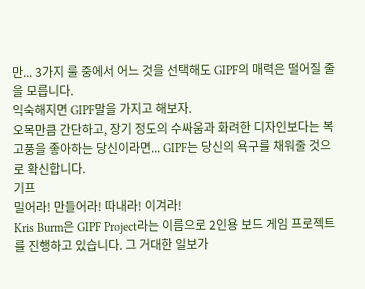만... 3가지 룰 중에서 어느 것을 선택해도 GIPF의 매력은 떨어질 줄을 모릅니다.
익숙해지면 GIPF말을 가지고 해보자.
오목만큼 간단하고, 장기 정도의 수싸움과 화려한 디자인보다는 복고풍을 좋아하는 당신이라면... GIPF는 당신의 욕구를 채워줄 것으로 확신합니다.
기프
밀어라! 만들어라! 따내라! 이겨라!
Kris Burm은 GIPF Project라는 이름으로 2인용 보드 게임 프로젝트를 진행하고 있습니다. 그 거대한 일보가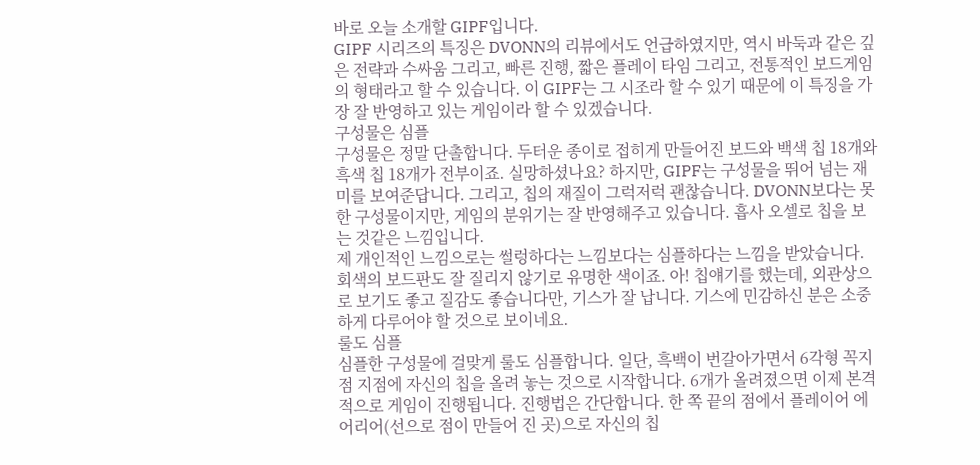바로 오늘 소개할 GIPF입니다.
GIPF 시리즈의 특징은 DVONN의 리뷰에서도 언급하였지만, 역시 바둑과 같은 깊은 전략과 수싸움 그리고, 빠른 진행, 짧은 플레이 타임 그리고, 전통적인 보드게임의 형태라고 할 수 있습니다. 이 GIPF는 그 시조라 할 수 있기 때문에 이 특징을 가장 잘 반영하고 있는 게임이라 할 수 있겠습니다.
구성물은 심플
구성물은 정말 단촐합니다. 두터운 종이로 접히게 만들어진 보드와 백색 칩 18개와 흑색 칩 18개가 전부이죠. 실망하셨나요? 하지만, GIPF는 구성물을 뛰어 넘는 재미를 보여준답니다. 그리고, 칩의 재질이 그럭저럭 괜찮습니다. DVONN보다는 못한 구성물이지만, 게임의 분위기는 잘 반영해주고 있습니다. 흡사 오셀로 칩을 보는 것같은 느낌입니다.
제 개인적인 느낌으로는 썰렁하다는 느낌보다는 심플하다는 느낌을 받았습니다. 회색의 보드판도 잘 질리지 않기로 유명한 색이죠. 아! 칩얘기를 했는데, 외관상으로 보기도 좋고 질감도 좋습니다만, 기스가 잘 납니다. 기스에 민감하신 분은 소중하게 다루어야 할 것으로 보이네요.
룰도 심플
심플한 구성물에 걸맞게 룰도 심플합니다. 일단, 흑백이 번갈아가면서 6각형 꼭지점 지점에 자신의 칩을 올려 놓는 것으로 시작합니다. 6개가 올려졌으면 이제 본격적으로 게임이 진행됩니다. 진행법은 간단합니다. 한 쪽 끝의 점에서 플레이어 에어리어(선으로 점이 만들어 진 곳)으로 자신의 칩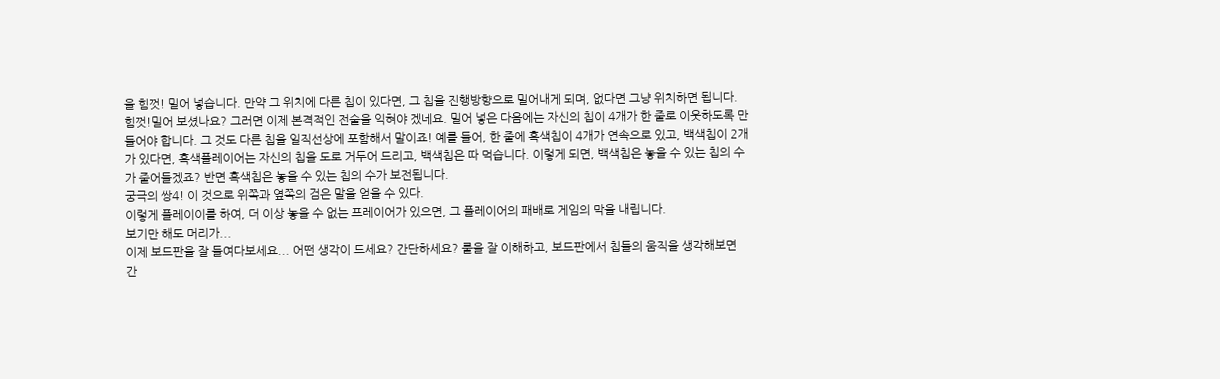을 힘껏! 밀어 넣습니다. 만약 그 위치에 다른 칩이 있다면, 그 칩을 진행방향으로 밀어내게 되며, 없다면 그냥 위치하면 됩니다.
힘껏!밀어 보셨나요? 그러면 이제 본격적인 전술을 익혀야 겠네요. 밀어 넣은 다음에는 자신의 칩이 4개가 한 줄로 이웃하도록 만들어야 합니다. 그 것도 다른 칩을 일직선상에 포함해서 말이죠! 예를 들어, 한 줄에 흑색칩이 4개가 연속으로 있고, 백색칩이 2개가 있다면, 흑색플레이어는 자신의 칩을 도로 거두어 드리고, 백색칩은 따 먹습니다. 이렇게 되면, 백색칩은 놓을 수 있는 칩의 수가 줄어들겠죠? 반면 흑색칩은 놓을 수 있는 칩의 수가 보전됩니다.
궁극의 쌍4! 이 것으로 위쪽과 옆쪽의 검은 말을 얻을 수 있다.
이렇게 플레이이를 하여, 더 이상 놓을 수 없는 프레이어가 있으면, 그 플레이어의 패배로 게임의 막을 내립니다.
보기만 해도 머리가...
이제 보드판을 잘 들여다보세요... 어떤 생각이 드세요? 간단하세요? 룰을 잘 이해하고, 보드판에서 칩들의 움직을 생각해보면 간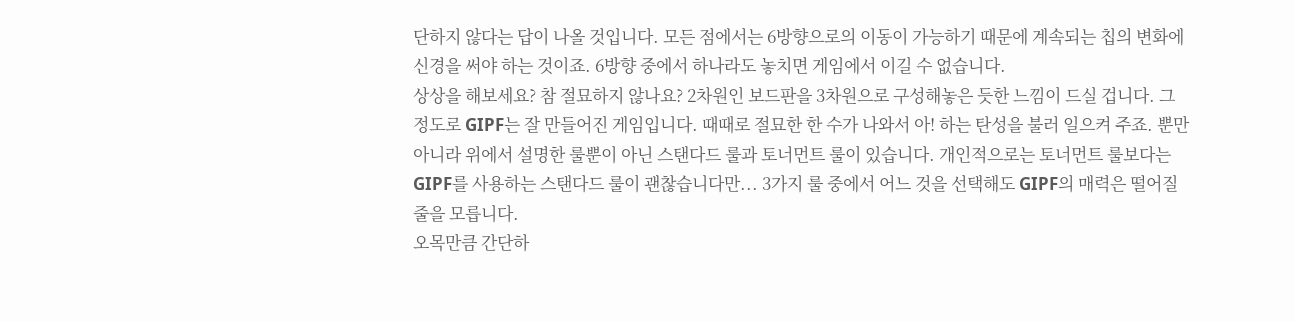단하지 않다는 답이 나올 것입니다. 모든 점에서는 6방향으로의 이동이 가능하기 때문에 계속되는 칩의 변화에 신경을 써야 하는 것이죠. 6방향 중에서 하나라도 놓치면 게임에서 이길 수 없습니다.
상상을 해보세요? 참 절묘하지 않나요? 2차원인 보드판을 3차원으로 구성해놓은 듯한 느낌이 드실 겁니다. 그 정도로 GIPF는 잘 만들어진 게임입니다. 때때로 절묘한 한 수가 나와서 아! 하는 탄성을 불러 일으켜 주죠. 뿐만 아니라 위에서 설명한 룰뿐이 아닌 스탠다드 룰과 토너먼트 룰이 있습니다. 개인적으로는 토너먼트 룰보다는 GIPF를 사용하는 스탠다드 룰이 괜찮습니다만... 3가지 룰 중에서 어느 것을 선택해도 GIPF의 매력은 떨어질 줄을 모릅니다.
오목만큼 간단하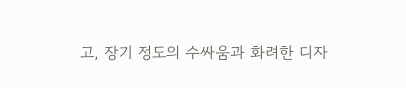고, 장기 정도의 수싸움과 화려한 디자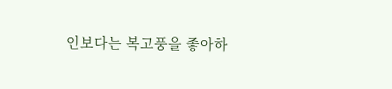인보다는 복고풍을 좋아하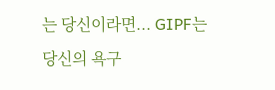는 당신이라면... GIPF는 당신의 욕구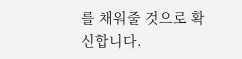를 채워줄 것으로 확신합니다.